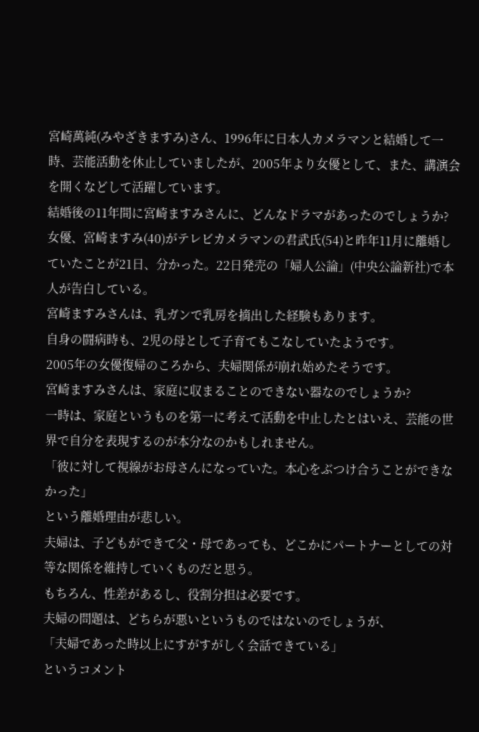宮崎萬純(みやざきますみ)さん、1996年に日本人カメラマンと結婚して一時、芸能活動を休止していましたが、2005年より女優として、また、講演会を開くなどして活躍しています。
結婚後の11年間に宮崎ますみさんに、どんなドラマがあったのでしょうか?
女優、宮崎ますみ(40)がテレビカメラマンの君武氏(54)と昨年11月に離婚していたことが21日、分かった。22日発売の「婦人公論」(中央公論新社)で本人が告白している。
宮崎ますみさんは、乳ガンで乳房を摘出した経験もあります。
自身の闘病時も、2児の母として子育てもこなしていたようです。
2005年の女優復帰のころから、夫婦関係が崩れ始めたそうです。
宮崎ますみさんは、家庭に収まることのできない器なのでしょうか?
一時は、家庭というものを第一に考えて活動を中止したとはいえ、芸能の世界で自分を表現するのが本分なのかもしれません。
「彼に対して視線がお母さんになっていた。本心をぶつけ合うことができなかった」
という離婚理由が悲しい。
夫婦は、子どもができて父・母であっても、どこかにパートナーとしての対等な関係を維持していくものだと思う。
もちろん、性差があるし、役割分担は必要です。
夫婦の問題は、どちらが悪いというものではないのでしょうが、
「夫婦であった時以上にすがすがしく会話できている」
というコメント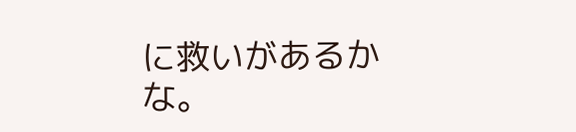に救いがあるかな。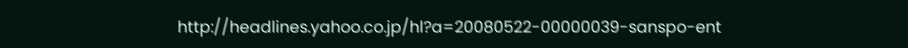http://headlines.yahoo.co.jp/hl?a=20080522-00000039-sanspo-ent